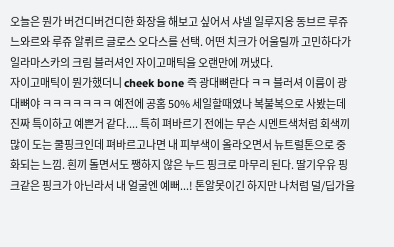오늘은 뭔가 버건디버건디한 화장을 해보고 싶어서 샤넬 일루지옹 동브르 루쥬느와르와 루쥬 알뤼르 글로스 오다스를 선택. 어떤 치크가 어울릴까 고민하다가 일라마스카의 크림 블러셔인 자이고매틱을 오랜만에 꺼냈다.
자이고매틱이 뭔가했더니 cheek bone 즉 광대뼈란다 ㅋㅋ 블러셔 이름이 광대뼈야 ㅋㅋㅋㅋㅋㅋㅋ 예전에 공홈 50% 세일할때였나 복불복으로 사봤는데 진짜 특이하고 예쁜거 같다.... 특히 펴바르기 전에는 무슨 시멘트색처럼 회색끼 많이 도는 쿨핑크인데 펴바르고나면 내 피부색이 올라오면서 뉴트럴톤으로 중화되는 느낌. 흰끼 돌면서도 쨍하지 않은 누드 핑크로 마무리 된다. 딸기우유 핑크같은 핑크가 아닌라서 내 얼굴엔 예뻐...! 톤알못이긴 하지만 나처럼 덜/딥가을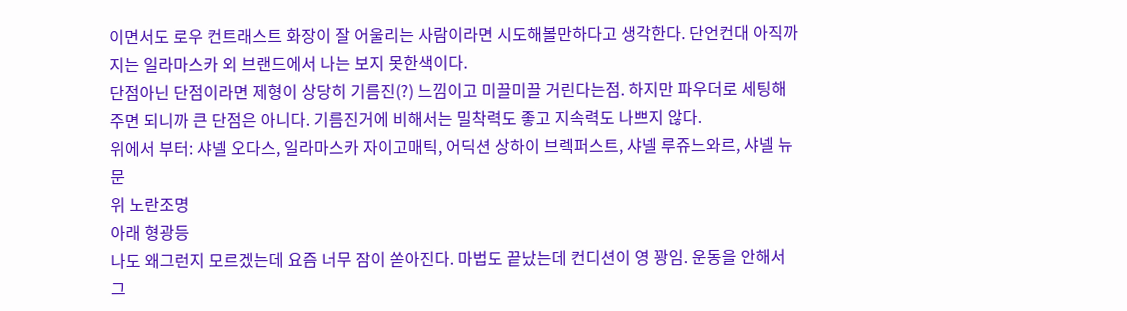이면서도 로우 컨트래스트 화장이 잘 어울리는 사람이라면 시도해볼만하다고 생각한다. 단언컨대 아직까지는 일라마스카 외 브랜드에서 나는 보지 못한색이다.
단점아닌 단점이라면 제형이 상당히 기름진(?) 느낌이고 미끌미끌 거린다는점. 하지만 파우더로 세팅해주면 되니까 큰 단점은 아니다. 기름진거에 비해서는 밀착력도 좋고 지속력도 나쁘지 않다.
위에서 부터: 샤넬 오다스, 일라마스카 자이고매틱, 어딕션 상하이 브렉퍼스트, 샤넬 루쥬느와르, 샤넬 뉴문
위 노란조명
아래 형광등
나도 왜그런지 모르겠는데 요즘 너무 잠이 쏟아진다. 마법도 끝났는데 컨디션이 영 꽝임. 운동을 안해서 그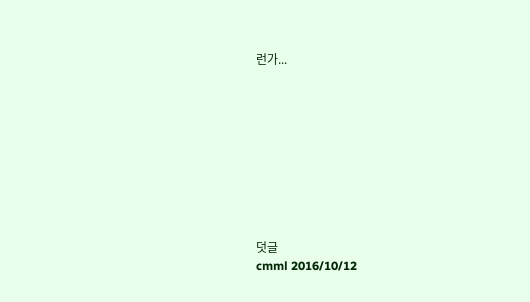런가...









덧글
cmml 2016/10/12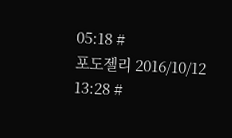05:18 #
포도젤리 2016/10/12 13:28 #